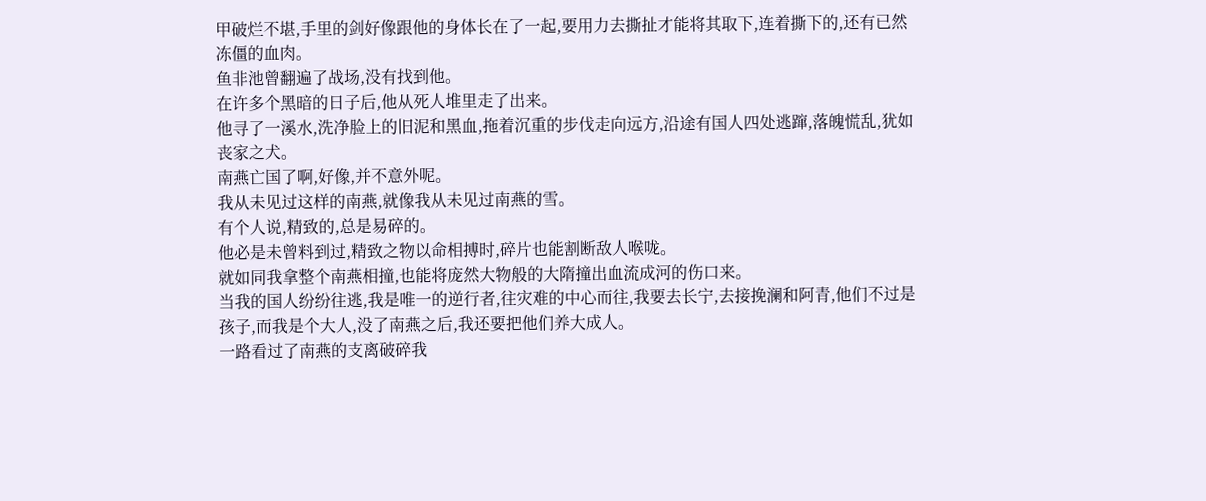甲破烂不堪,手里的剑好像跟他的身体长在了一起,要用力去撕扯才能将其取下,连着撕下的,还有已然冻僵的血肉。
鱼非池曾翻遍了战场,没有找到他。
在许多个黑暗的日子后,他从死人堆里走了出来。
他寻了一溪水,洗净脸上的旧泥和黑血,拖着沉重的步伐走向远方,沿途有国人四处逃蹿,落魄慌乱,犹如丧家之犬。
南燕亡国了啊,好像,并不意外呢。
我从未见过这样的南燕,就像我从未见过南燕的雪。
有个人说,精致的,总是易碎的。
他必是未曾料到过,精致之物以命相搏时,碎片也能割断敌人喉咙。
就如同我拿整个南燕相撞,也能将庞然大物般的大隋撞出血流成河的伤口来。
当我的国人纷纷往逃,我是唯一的逆行者,往灾难的中心而往,我要去长宁,去接挽澜和阿青,他们不过是孩子,而我是个大人,没了南燕之后,我还要把他们养大成人。
一路看过了南燕的支离破碎我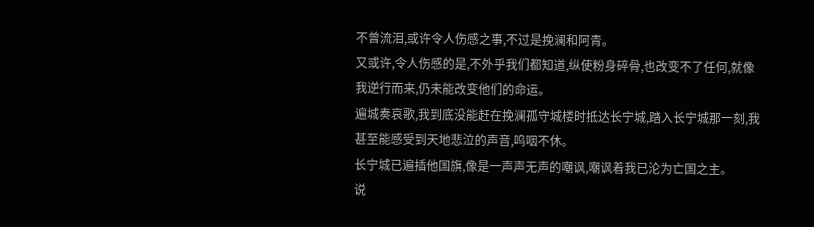不曾流泪,或许令人伤感之事,不过是挽澜和阿青。
又或许,令人伤感的是,不外乎我们都知道,纵使粉身碎骨,也改变不了任何,就像我逆行而来,仍未能改变他们的命运。
遍城奏哀歌,我到底没能赶在挽澜孤守城楼时抵达长宁城,踏入长宁城那一刻,我甚至能感受到天地悲泣的声音,呜咽不休。
长宁城已遍插他国旗,像是一声声无声的嘲讽,嘲讽着我已沦为亡国之主。
说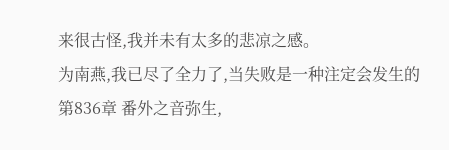来很古怪,我并未有太多的悲凉之感。
为南燕,我已尽了全力了,当失败是一种注定会发生的
第836章 番外之音弥生,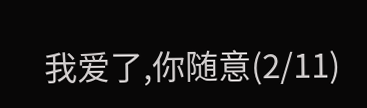我爱了,你随意(2/11)